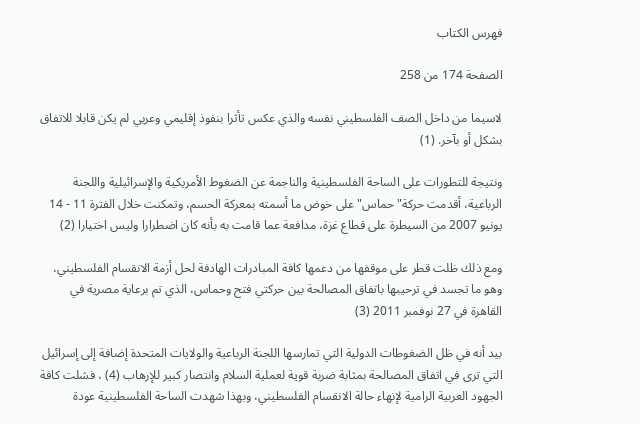فهرس الكتاب

الصفحة 174 من 258

لاسيما من داخل الصف الفلسطيني نفسه والذي عكس تأثرا بنفوذ إقليمي وعربي لم يكن قابلا للاتفاق بشكل أو بآخر. (1)

ونتيجة للتطورات على الساحة الفلسطينية والناجمة عن الضغوط الأمريكية والإسرائيلية واللجنة الرباعية، أقدمت حركة"حماس"على خوض ما أسمته بمعركة الحسم، وتمكنت خلال الفترة 11 - 14 يونيو 2007 من السيطرة على قطاع غزة، مدافعة عما قامت به بأنه كان اضطرارا وليس اختيارا (2)

ومع ذلك ظلت قطر على موقفها من دعمها كافة المبادرات الهادفة لحل أزمة الانقسام الفلسطيني، وهو ما تجسد في ترحيبها باتفاق المصالحة بين حركتي فتح وحماس، الذي تم برعاية مصرية في القاهرة في 27 نوفمبر 2011 (3)

بيد أنه في ظل الضغوطات الدولية التي تمارسها اللجنة الرباعية والولايات المتحدة إضافة إلى إسرائيل التي ترى في اتفاق المصالحة بمثابة ضربة قوية لعملية السلام وانتصار كبير للإرهاب (4) ، فشلت كافة الجهود العربية الرامية لإنهاء حالة الانقسام الفلسطيني، وبهذا شهدت الساحة الفلسطينية عودة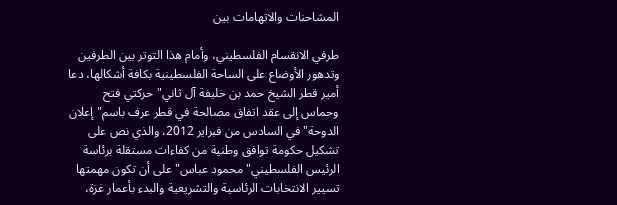المشاحنات والاتهامات بين

طرفي الانقسام الفلسطيني، وأمام هذا التوتر بين الطرفين وتدهور الأوضاع على الساحة الفلسطينية بكافة أشكالها، دعا أمير قطر الشيخ حمد بن خليفة آل ثاني"حركتي فتح وحماس إلى عقد اتفاق مصالحة في قطر عرف باسم"إعلان الدوحة"في السادس من فبراير 2012، والذي نص على تشكيل حكومة توافق وطنية من كفاءات مستقلة برئاسة الرئيس الفلسطيني"محمود عباس"على أن تكون مهمتها تسيير الانتخابات الرئاسية والتشريعية والبدء بأعمار غزة،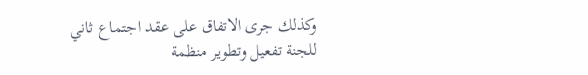وكذلك جرى الاتفاق على عقد اجتماع ثاني للجنة تفعيل وتطوير منظمة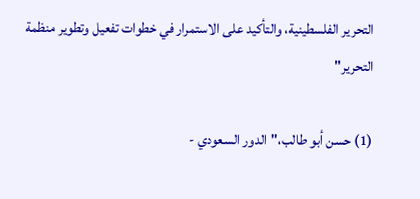التحرير الفلسطينية، والتأكيد على الاستمرار في خطوات تفعيل وتطوير منظمة التحرير"

(1) حسن أبو طالب،"الدور السعودي -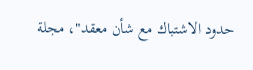حدود الاشتباك مع شأن معقد"، مجلة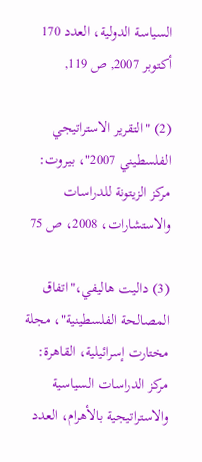السياسة الدولية، العدد 170 أكتوبر 2007, ص 119,

(2) "التقرير الاستراتيجي الفلسطيني 2007"، بيروت: مركز الزيتونة للدراسات والاستشارات، 2008، ص 75

(3) داليت هاليفي،"اتفاق المصالحة الفلسطينية"، مجلة مختارت إسرائيلية، القاهرة: مركز الدراسات السياسية والاستراتيجية بالأهرام، العدد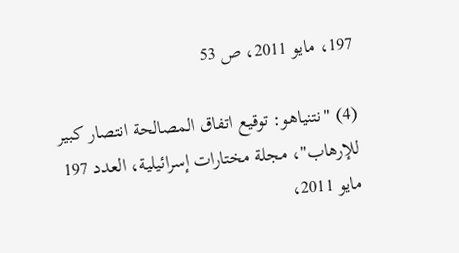197، مايو 2011، ص 53

(4) "نتنياهو: توقيع اتفاق المصالحة انتصار كبير للإرهاب"، مجلة مختارات إسرائيلية، العدد 197 مايو 2011،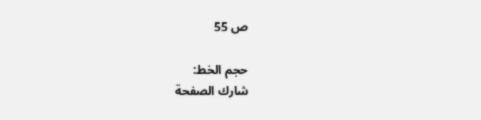ص 55

حجم الخط:
شارك الصفحة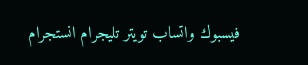فيسبوك واتساب تويتر تليجرام انستجرام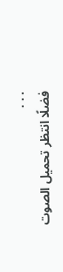. . .
فضلًا انتظر تحميل الصوت